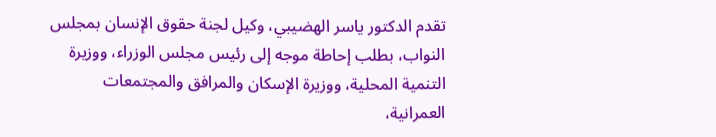تقدم الدكتور ياسر الهضيبي، وكيل لجنة حقوق الإنسان بمجلس النواب، بطلب إحاطة موجه إلى رئيس مجلس الوزراء، ووزيرة التنمية المحلية، ووزيرة الإسكان والمرافق والمجتمعات العمرانية،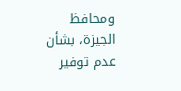ومحافظ الجيزة، بشأن عدم توفير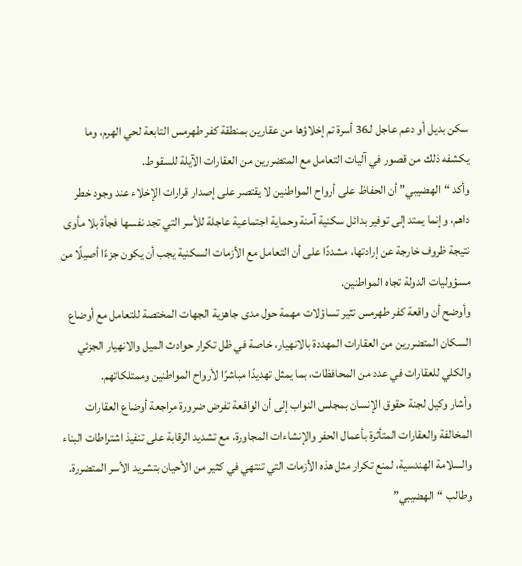سكن بديل أو دعم عاجل لـ36 أسرة تم إخلاؤها من عقارين بمنطقة كفر طهرمس التابعة لحي الهرم، وما يكشفه ذلك من قصور في آليات التعامل مع المتضررين من العقارات الآيلة للسقوط.
وأكد “الهضيبي” أن الحفاظ على أرواح المواطنين لا يقتصر على إصدار قرارات الإخلاء عند وجود خطر داهم، وإنما يمتد إلى توفير بدائل سكنية آمنة وحماية اجتماعية عاجلة للأسر التي تجد نفسها فجأة بلا مأوى نتيجة ظروف خارجة عن إرادتها، مشددًا على أن التعامل مع الأزمات السكنية يجب أن يكون جزءًا أصيلًا من مسؤوليات الدولة تجاه المواطنين.
وأوضح أن واقعة كفر طهرمس تثير تساؤلات مهمة حول مدى جاهزية الجهات المختصة للتعامل مع أوضاع السكان المتضررين من العقارات المهددة بالانهيار، خاصة في ظل تكرار حوادث الميل والانهيار الجزئي والكلي للعقارات في عدد من المحافظات، بما يمثل تهديدًا مباشرًا لأرواح المواطنين وممتلكاتهم.
وأشار وكيل لجنة حقوق الإنسان بمجلس النواب إلى أن الواقعة تفرض ضرورة مراجعة أوضاع العقارات المخالفة والعقارات المتأثرة بأعمال الحفر والإنشاءات المجاورة، مع تشديد الرقابة على تنفيذ اشتراطات البناء والسلامة الهندسية، لمنع تكرار مثل هذه الأزمات التي تنتهي في كثير من الأحيان بتشريد الأسر المتضررة.
وطالب “الهضيبي”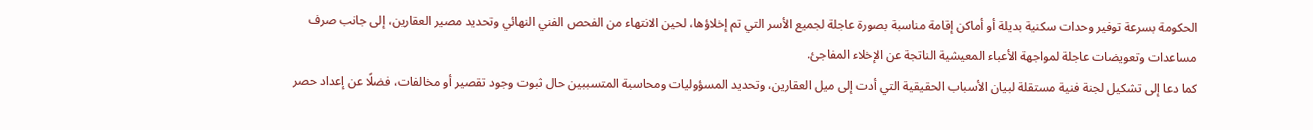الحكومة بسرعة توفير وحدات سكنية بديلة أو أماكن إقامة مناسبة بصورة عاجلة لجميع الأسر التي تم إخلاؤها، لحين الانتهاء من الفحص الفني النهائي وتحديد مصير العقارين، إلى جانب صرف مساعدات وتعويضات عاجلة لمواجهة الأعباء المعيشية الناتجة عن الإخلاء المفاجئ.
كما دعا إلى تشكيل لجنة فنية مستقلة لبيان الأسباب الحقيقية التي أدت إلى ميل العقارين، وتحديد المسؤوليات ومحاسبة المتسببين حال ثبوت وجود تقصير أو مخالفات، فضلًا عن إعداد حصر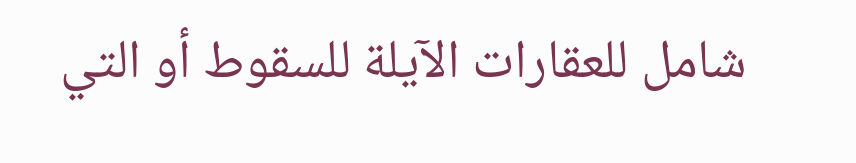شامل للعقارات الآيلة للسقوط أو التي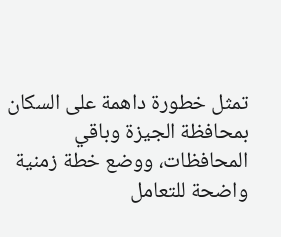تمثل خطورة داهمة على السكان بمحافظة الجيزة وباقي المحافظات، ووضع خطة زمنية واضحة للتعامل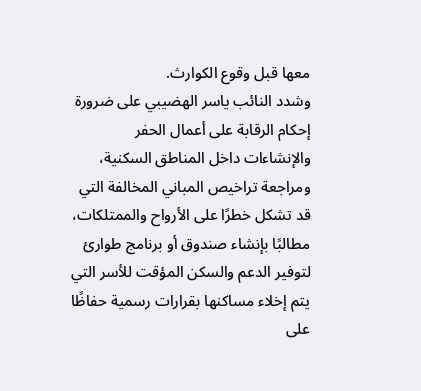معها قبل وقوع الكوارث.
وشدد النائب ياسر الهضيبي على ضرورة إحكام الرقابة على أعمال الحفر والإنشاءات داخل المناطق السكنية، ومراجعة تراخيص المباني المخالفة التي قد تشكل خطرًا على الأرواح والممتلكات، مطالبًا بإنشاء صندوق أو برنامج طوارئ لتوفير الدعم والسكن المؤقت للأسر التي يتم إخلاء مساكنها بقرارات رسمية حفاظًا على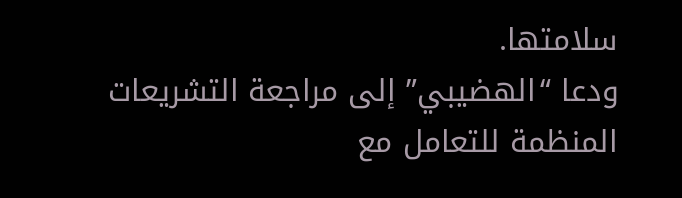سلامتها.
ودعا “الهضيبي” إلى مراجعة التشريعات المنظمة للتعامل مع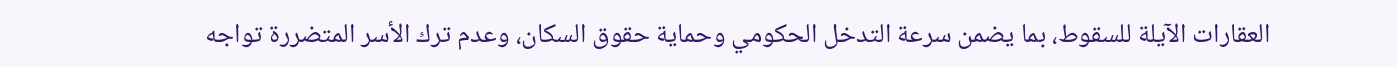العقارات الآيلة للسقوط، بما يضمن سرعة التدخل الحكومي وحماية حقوق السكان، وعدم ترك الأسر المتضررة تواجه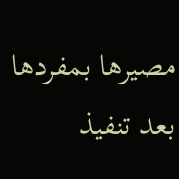مصيرها بمفردها بعد تنفيذ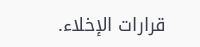قرارات الإخلاء.